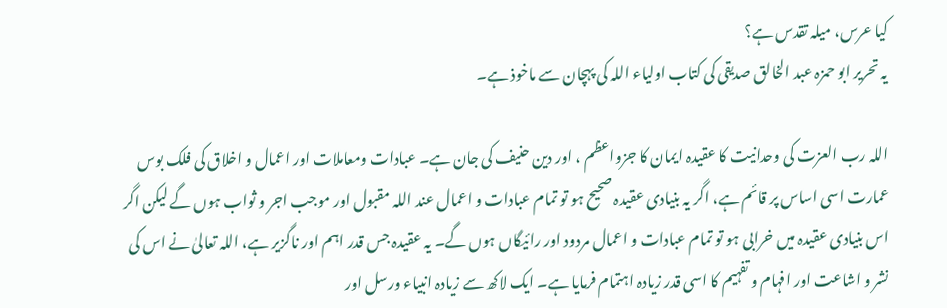کیا عرس، میلہ تقدس ہے؟
یہ تحریر ابو حمزہ عبد الخالق صدیقی کی کتاب اولیاء اللہ کی پہچان سے ماخوذ ہے۔

اللہ رب العزت کی وحدانیت کا عقیدہ ایمان کا جزواعظم ، اور دین حنیف کی جان ہے۔ عبادات ومعاملات اور اعمال و اخلاق کی فلک بوس عمارت اسی اساس پر قائم ہے، اگر یہ بنیادی عقیدہ صحیح ہو تو تمام عبادات و اعمال عند اللہ مقبول اور موجب اجر و ثواب ہوں گے لیکن اگر اس بنیادی عقیدہ میں خرابی ہو تو تمام عبادات و اعمال مردود اور رائیگاں ہوں گے۔ یہ عقیدہ جس قدر اہم اور ناگزیر ہے، اللہ تعالیٰ نے اس کی نشر و اشاعت اور افہام و تفہیم کا اسی قدر زیادہ اہتمام فرمایا ہے۔ ایک لاکھ سے زیادہ انبیاء ورسل اور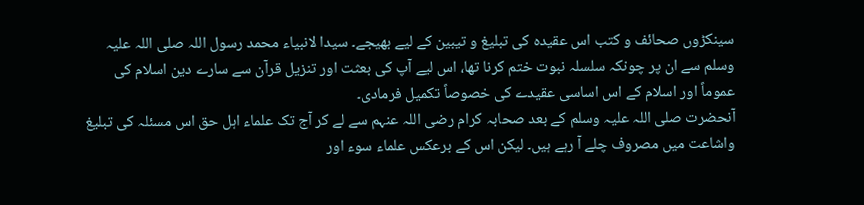سینکڑوں صحائف و کتب اس عقیدہ کی تبلیغ و تیبین کے لیے بھیجے۔ سیدا لانبیاء محمد رسول اللہ صلی اللہ علیہ وسلم سے ان پر چونکہ سلسلہ نبوت ختم کرنا تھا، اس لیے آپ کی بعثت اور تنزیل قرآن سے سارے دین اسلام کی عموماً اور اسلام کے اس اساسی عقیدے کی خصوصاً تکمیل فرمادی۔
آنحضرت صلی اللہ علیہ وسلم کے بعد صحابہ کرام رضی اللہ عنہم سے لے کر آج تک علماء اہل حق اس مسئلہ کی تبلیغ واشاعت میں مصروف چلے آ رہے ہیں۔ لیکن اس کے برعکس علماء سوء اور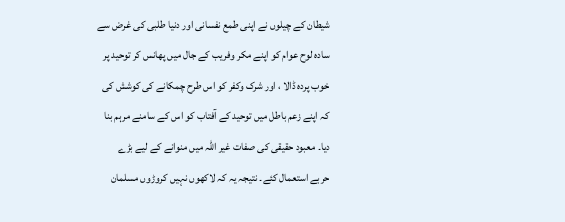شیطان کے چیلوں نے اپنی طمع نفسانی اور دنیا طلبی کی غرض سے سادہ لوح عوام کو اپنے مکر وفریب کے جال میں پھانس کر توحید پر خوب پردہ ڈالا ، اور شرک وکفر کو اس طرح چمکانے کی کوشش کی کہ اپنے زعم باطل میں توحید کے آفتاب کو اس کے سامنے مرہم بنا دیا۔ معبود حقیقی کی صفات غیر اللہ میں منوانے کے لیے بڑے حربے استعمال کئے۔ نتیجہ یہ کہ لاکھوں نہیں کروڑوں مسلمان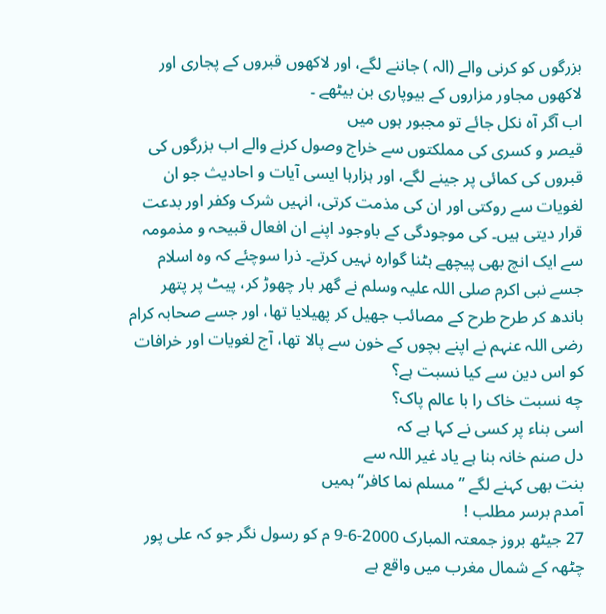بزرگوں کو کرنی والے (الہ ) جاننے لگے، اور لاکھوں قبروں کے پجاری اور لاکھوں مجاور مزاروں کے بیوپاری بن بیٹھے ۔
اب آگر آہ نکل جائے تو مجبور ہوں میں
قیصر و کسری کی مملکتوں سے خراج وصول کرنے والے اب بزرگوں کی قبروں کی کمائی پر جینے لگے، اور ہزارہا ایسی آیات و احادیث جو ان لغویات سے روکتی اور ان کی مذمت کرتی، انہیں شرک وکفر اور بدعت قرار دیتی ہیں۔ کی موجودگی کے باوجود اپنے ان افعال قبیحہ و مذمومہ سے ایک انچ بھی پیچھے ہٹنا گوارہ نہیں کرتے۔ ذرا سوچئے کہ وہ اسلام جسے نبی اکرم صلی اللہ علیہ وسلم نے گھر بار چھوڑ کر، پیٹ پر پتھر باندھ کر طرح طرح کے مصائب جھیل کر پھیلایا تھا، اور جسے صحابہ کرام رضی اللہ عنہم نے اپنے بچوں کے خون سے پالا تھا، آج لغویات اور خرافات کو اس دین سے کیا نسبت ہے؟
چه نسبت خاک را با عالم پاک؟
اسی بناء پر کسی نے کہا ہے کہ
دل صنم خانہ بنا ہے یاد غیر اللہ سے
بنت بھی کہنے لگے ”مسلم نما کافر“ ہمیں
آمدم برسر مطلب !
27 جیٹھ بروز جمعتہ المبارک 2000-6-9 م کو رسول نگر جو کہ علی پور چٹھہ کے شمال مغرب میں واقع ہے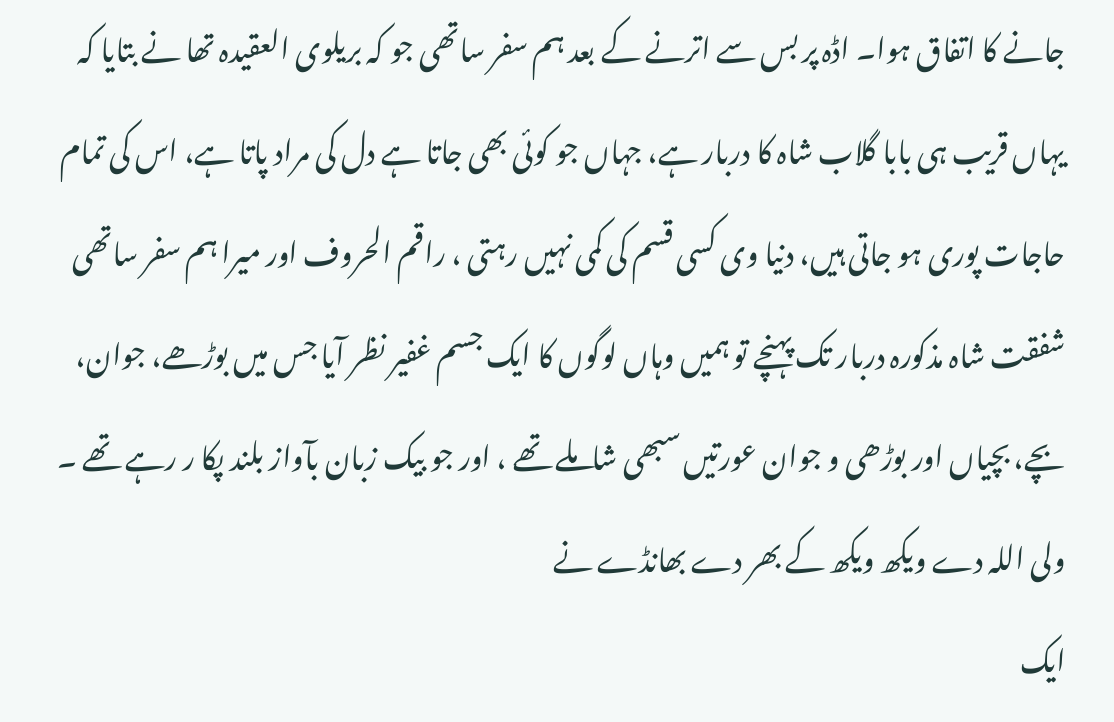جانے کا اتفاق ہوا۔ اڈہ پر بس سے اترنے کے بعد ہم سفر ساتھی جو کہ بریلوی العقیدہ تھا نے بتایا کہ یہاں قریب ہی بابا گلاب شاہ کا دربار ہے، جہاں جو کوئی بھی جاتا ہے دل کی مراد پاتا ہے، اس کی تمام حاجات پوری ہو جاتی ہیں، دنیا وی کسی قسم کی کمی نہیں رہتی ، راقم الحروف اور میرا ہم سفر ساتھی شفقت شاہ مذکورہ دربار تک پہنچے تو ہمیں وہاں لوگوں کا ایک جسم غفیر نظر آیا جس میں بوڑھے، جوان، بچے، بچیاں اور بوڑھی و جوان عورتیں سبھی شاملے تھے ، اور جو بیک زبان بآواز بلند پکا ر رہے تھے ۔
ولی اللہ دے ویکھ ویکھ کے بھر دے بھانڈے نے
ایک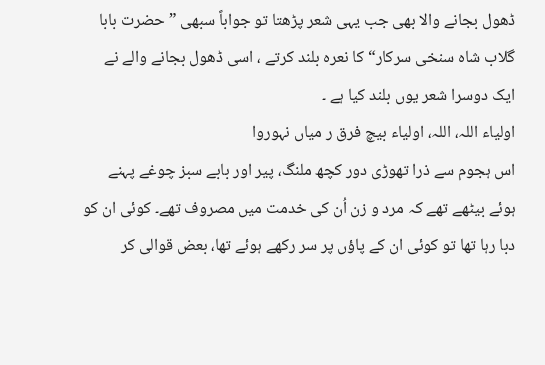ڈھول بجانے والا بھی جب یہی شعر پڑھتا تو جواباً سبھی ”حضرت بابا گلاب شاہ سنخی سرکار“ کا نعرہ بلند کرتے ، اسی ڈھول بجانے والے نے ایک دوسرا شعر یوں بلند کیا ہے ۔
اولیاء اللہ، اللہ، اولیاء بیچ فرق ر میاں نہوروا
اس ہجوم سے ذرا تھوڑی دور کچھ ملنگ، پیر اور بابے سبز چوغے پہنے ہوئے بیٹھے تھے کہ مرد و زن اُن کی خدمت میں مصروف تھے۔ کوئی ان کو دبا رہا تھا تو کوئی ان کے پاؤں پر سر رکھے ہوئے تھا، بعض قوالی کر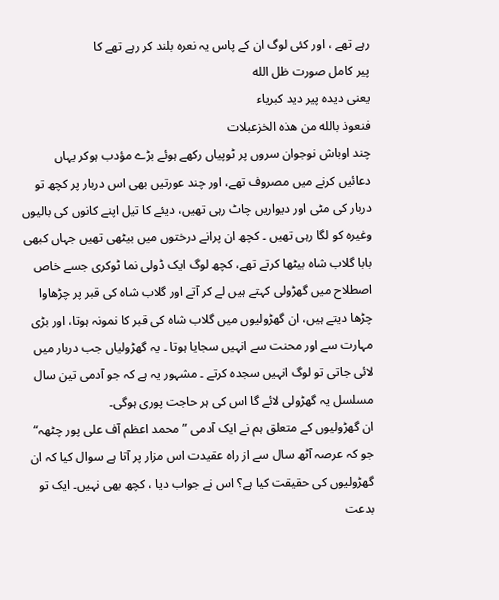رہے تھے ، اور کئی لوگ ان کے پاس یہ نعرہ بلند کر رہے تھے کا
پیر کامل صورت ظل الله
یعنی دیده پیر دید كبرياء
فنعوذ بالله من هذه الخزعبلات
چند اوباش نوجوان سروں پر ٹوپیاں رکھے ہوئے بڑے مؤدب ہوکر یہاں دعائیں کرنے میں مصروف تھے، اور چند عورتیں بھی اس دربار پر کچھ تو دربار کی مٹی اور دیواریں چاٹ رہی تھیں، دیئے کا تیل اپنے کانوں کی بالیوں وغیرہ کو لگا رہی تھیں ۔ کچھ ان پرانے درختوں میں بیٹھی تھیں جہاں کبھی بابا گلاب شاہ بیٹھا کرتے تھے، کچھ لوگ ایک ڈولی نما ٹوکری جسے خاص اصطلاح میں گھڑولی کہتے ہیں لے کر آتے اور گلاب شاہ کی قبر پر چڑھاوا چڑھا دیتے ہیں، ان گھڑولیوں میں گلاب شاہ کی قبر کا نمونہ ہوتا، اور بڑی مہارت سے اور محنت سے انہیں سجایا ہوتا ۔ یہ گھڑولیاں جب دربار میں لائی جاتی تو لوگ انہیں سجدہ کرتے ۔ مشہور یہ ہے کہ جو آدمی تین سال مسلسل یہ گھڑولی لائے گا اس کی ہر حاجت پوری ہوگی۔
ان گھڑولیوں کے متعلق ہم نے ایک آدمی ”محمد اعظم آف علی پور چٹھہ“ جو کہ عرصہ آٹھ سال سے از راہ عقیدت اس مزار پر آتا ہے سوال کیا کہ ان گھڑولیوں کی حقیقت کیا ہے؟ اس نے جواب دیا ، کچھ بھی نہیں۔ ایک تو بدعت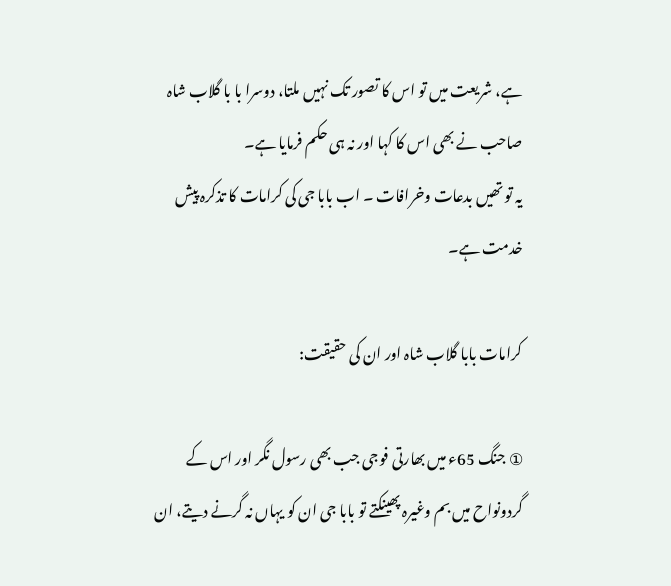ہے، شریعت میں تو اس کا تصور تک نہیں ملتا، دوسرا با با گلاب شاہ صاحب نے بھی اس کا کہا اور نہ ہی حکم فرمایا ہے۔
یہ تو تھیں بدعات وخرافات ۔ اب بابا جی کی کرامات کا تذکرہ پیش خدمت ہے۔

کرامات بابا گلاب شاہ اور ان کی حقیقت:

① جنگ 65ء میں بھارتی فوجی جب بھی رسول نگر اور اس کے گردونواح میں بم وغیرہ پھینکتے تو بابا جی ان کو یہاں نہ گرنے دیتے، ان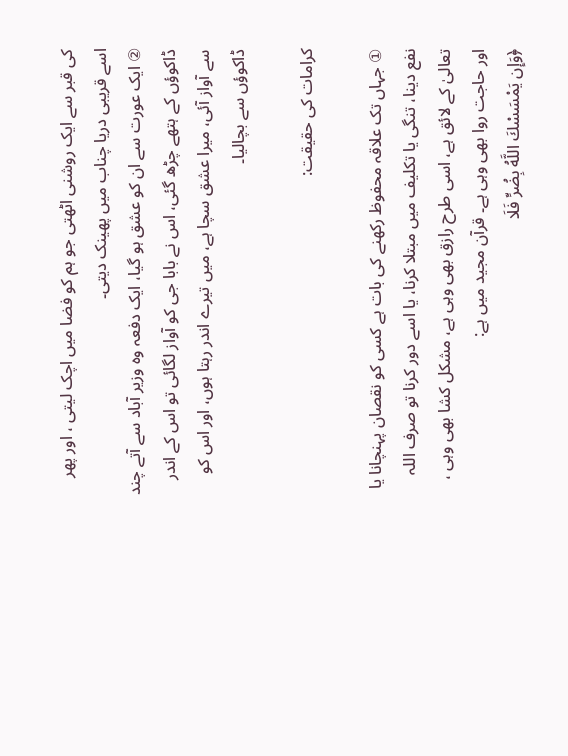کی قبر سے ایک روشنی اٹھتی جو ہم کو فضا میں اچک لیتی ، اور پھر اسے قریبی دریا چناب میں پھینک دیتی۔
② ایک عورت سے ان کو عشق ہو گیا، ایک دفعہ وہ وزیر آباد سے آتے چند ڈاکوؤں کے ہتھے چڑھ گئی، اس نے بابا جی کو آواز لگائی تو اس کے اندر سے آواز آئی، میرا عشق سچا ہے، میں تیرے اندر رہتا ہوں، اور اس کو ڈاکوؤں سے بچالیا۔

کرامات کی حقیقت:

① جہاں تک علاقہ محفوظ رکھنے کی بات ہے کسی کو نقصان پہنچانا یا نفع دینا، تنگی یا تکلیف میں مبتلا کرنا، یا اسے دور کرنا تو صرف اللہ تعالیٰ کے لائق ہے، اسی طرح رازق بھی وہی ہے، مشکل کشا بھی وہی ، اور حاجت روا بھی وہی ہے۔ قرآن مجید میں ہے:
﴿وَإِن يَمْسَسْكَ اللَّهُ بِضُرٍّ فَلَا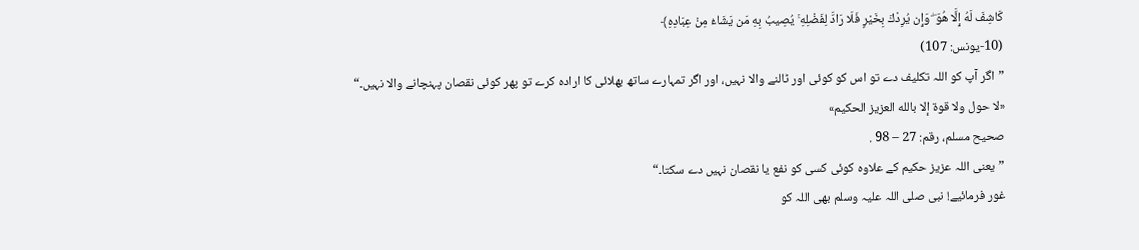كَاشِفَ لَهُ إِلَّا هُوَ ۖ وَإِن يُرِدْكَ بِخَيْرٍ فَلَا رَادَّ لِفَضْلِهِ ۚ يُصِيبُ بِهِ مَن يَشَاءُ مِنْ عِبَادِهِ﴾
(10-يونس: 107)
”اگر آپ کو اللہ تکلیف دے تو اس کو کوئی اور ٹالنے والا نہیں، اور اگر تمہارے ساتھ بھلائی کا ارادہ کرے تو پھر کوئی نقصان پہنچانے والا نہیں۔“
«لا حول ولا قوة إلا بالله العزيز الحكيم»
صحیح مسلم، رقم: 27 – 98 .
”یعنی اللہ عزیز حکیم کے علاوہ کوئی کسی کو نفع یا نقصان نہیں دے سکتا۔“
غور فرمائیے! نبی صلی اللہ علیہ وسلم بھی اللہ کو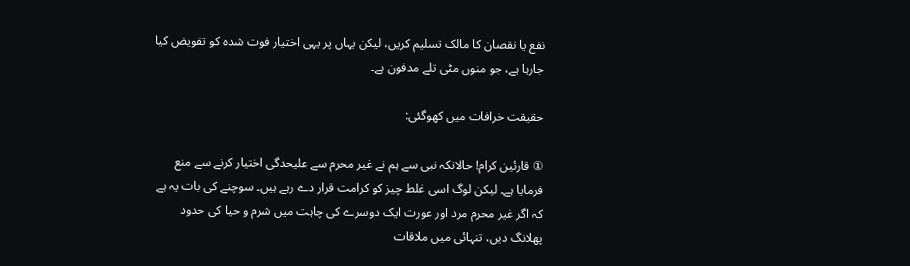نفع یا نقصان کا مالک تسلیم کریں، لیکن یہاں پر یہی اختیار فوت شدہ کو تفویض کیا جارہا ہے، جو منوں مٹی تلے مدفون ہے۔

حقیقت خرافات میں کھوگئی:

① قارئین کرام! حالانکہ نبی سے ہم نے غیر محرم سے علیحدگی اختیار کرنے سے منع فرمایا ہے۔ لیکن لوگ اسی غلط چیز کو کرامت قرار دے رہے ہیں۔ سوچنے کی بات یہ ہے کہ اگر غیر محرم مرد اور عورت ایک دوسرے کی چاہت میں شرم و حیا کی حدود پھلانگ دیں، تنہائی میں ملاقات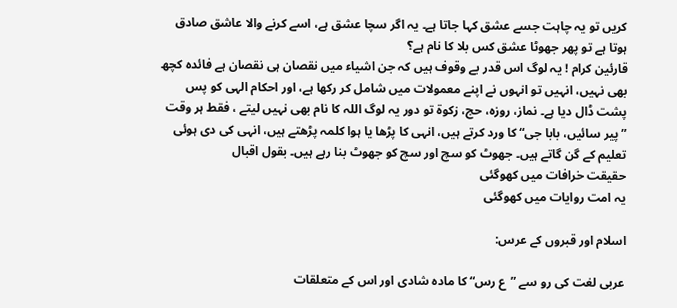کریں تو یہ چاہت جسے عشق کہا جاتا ہے۔ یہ اگر سچا عشق ہے، اسے کرنے والا عاشق صادق ہوتا ہے تو پھر جھوٹا عشق کس بلا کا نام ہے؟
قارئین کرام ! یہ لوگ اس قدر بے وقوف ہیں کہ جن اشیاء میں نقصان ہی نقصان ہے فائدہ کچھ بھی نہیں، انہیں تو انہوں نے اپنے معمولات میں شامل کر رکھا ہے، اور احکام الہی کو پس پشت ڈال دیا ہے۔ نماز، روزہ، حج، زکوۃ تو دور یہ لوگ اللہ کا نام بھی نہیں لیتے ، فقط ہر وقت ”پیر سائیں، بابا جی“ کا ورد کرتے ہیں، انہی کا پڑھا یا ہوا کلمہ پڑھتے ہیں، انہی کی دی ہوئی تعلیم کے گن گاتے ہیں۔ جھوٹ کو سچ اور سچ کو جھوٹ بنا رہے ہیں۔ بقول اقبال
حقیقت خرافات میں کھوگئی
یہ امت روایات میں کھوگئی

اسلام اور قبروں کے عرس:

عربی لغت کی رو سے ”ع رس“ کا مادہ شادی اور اس کے متعلقات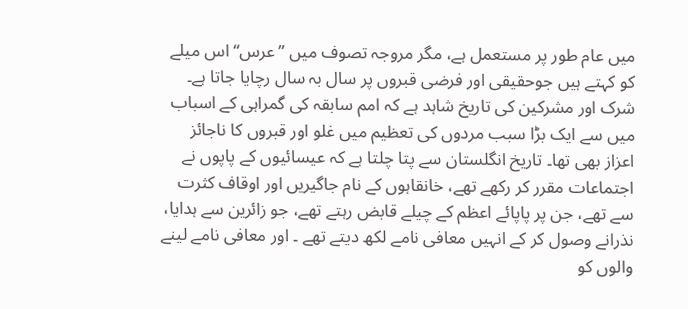میں عام طور پر مستعمل ہے، مگر مروجہ تصوف میں ”عرس“ اس میلے کو کہتے ہیں جوحقیقی اور فرضی قبروں پر سال بہ سال رچایا جاتا ہے۔
شرک اور مشرکین کی تاریخ شاہد ہے کہ امم سابقہ کی گمراہی کے اسباب میں سے ایک بڑا سبب مردوں کی تعظیم میں غلو اور قبروں کا ناجائز اعزاز بھی تھا۔ تاریخ انگلستان سے پتا چلتا ہے کہ عیسائیوں کے پاپوں نے اجتماعات مقرر کر رکھے تھے، خانقاہوں کے نام جاگیریں اور اوقاف کثرت سے تھے، جن پر پاپائے اعظم کے چیلے قابض رہتے تھے، جو زائرین سے ہدایا، نذرانے وصول کر کے انہیں معافی نامے لکھ دیتے تھے ۔ اور معافی نامے لینے والوں کو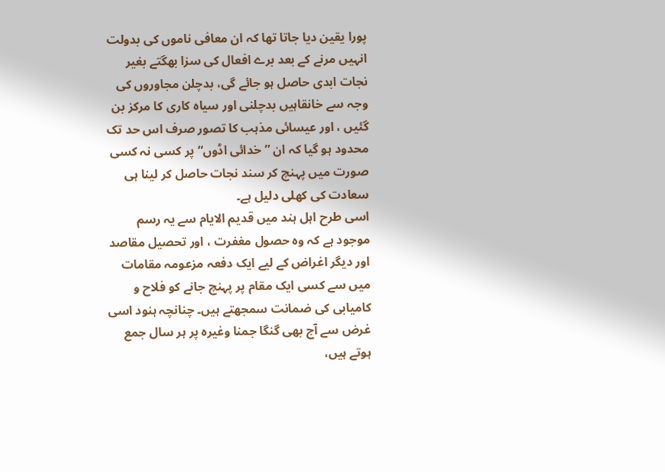پورا یقین دیا جاتا تھا کہ ان معافی ناموں کی بدولت انہیں مرنے کے بعد برے افعال کی سزا بھگتے بغیر نجات ابدی حاصل ہو جائے گی، بدچلن مجاوروں کی وجہ سے خانقاہیں بدچلنی اور سیاہ کاری کا مرکز بن گئیں ، اور عیسائی مذہب کا تصور صرف اس حد تک محدود ہو گیا کہ ان ”خدائی اڈوں“ پر کسی نہ کسی صورت میں پہنچ کر سند نجات حاصل کر لینا ہی سعادت کی کھلی دلیل ہے۔
اسی طرح اہل ہند میں قدیم الایام سے یہ رسم موجود ہے کہ وہ حصول مغفرت ، اور تحصیل مقاصد اور دیگر اغراض کے لیے ایک دفعہ مزعومہ مقامات میں سے کسی ایک مقام پر پہنچ جانے کو فلاح و کامیابی کی ضمانت سمجھتے ہیں۔ چنانچہ ہنود اسی غرض سے آج بھی گنگا جمنا وغیرہ پر ہر سال جمع ہوتے ہیں،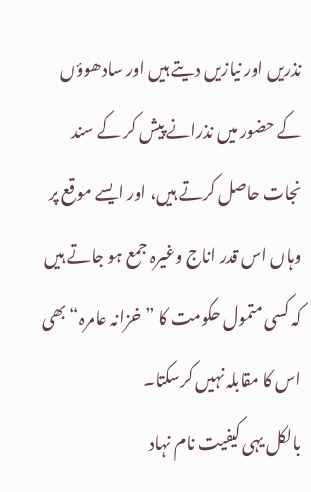نذریں اور نیازیں دیتے ہیں اور سادھوؤں کے حضور میں نذرانے پیش کر کے سند نجات حاصل کرتے ہیں، اور ایسے موقع پر وہاں اس قدر اناج وغیرہ جمع ہو جاتے ہیں کہ کسی متمول حکومت کا ”خزانہ عامرہ“ بھی اس کا مقابلہ نہیں کرسکتا۔
بالکل یہی کیفیت نام نہاد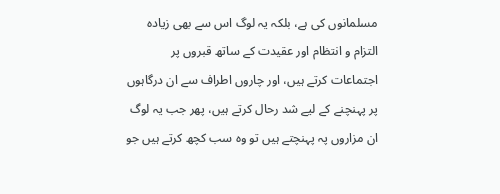مسلمانوں کی ہے، بلکہ یہ لوگ اس سے بھی زیادہ التزام و انتظام اور عقیدت کے ساتھ قبروں پر اجتماعات کرتے ہیں، اور چاروں اطراف سے ان درگاہوں پر پہنچنے کے لیے شد رحال کرتے ہیں، پھر جب یہ لوگ ان مزاروں پہ پہنچتے ہیں تو وہ سب کچھ کرتے ہیں جو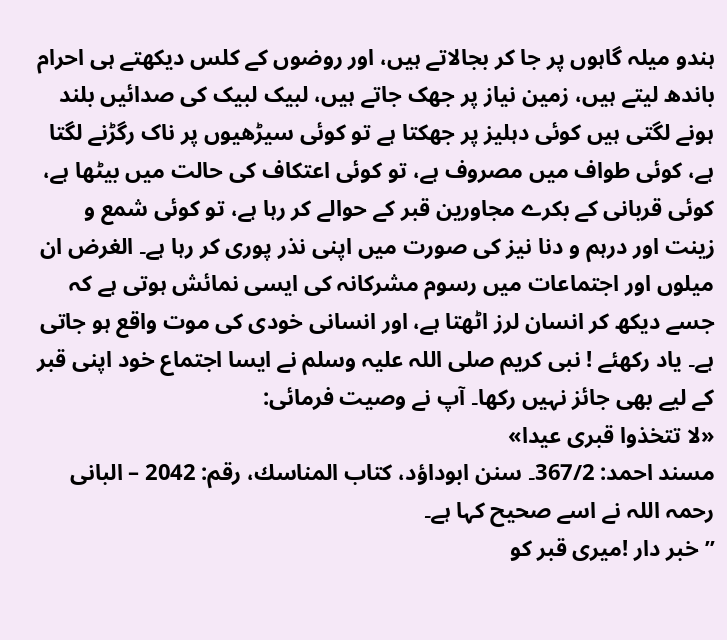ہندو میلہ گاہوں پر جا کر بجالاتے ہیں، اور روضوں کے کلس دیکھتے ہی احرام باندھ لیتے ہیں، زمین نیاز پر جھک جاتے ہیں، لبیک لبیک کی صدائیں بلند ہونے لگتی ہیں کوئی دہلیز پر جھکتا ہے تو کوئی سیڑھیوں پر ناک رگڑنے لگتا ہے، کوئی طواف میں مصروف ہے، تو کوئی اعتکاف کی حالت میں بیٹھا ہے، کوئی قربانی کے بکرے مجاورین قبر کے حوالے کر رہا ہے، تو کوئی شمع و زینت اور درہم و دنا نیز کی صورت میں اپنی نذر پوری کر رہا ہے۔ الغرض ان میلوں اور اجتماعات میں رسوم مشرکانہ کی ایسی نمائش ہوتی ہے کہ جسے دیکھ کر انسان لرز اٹھتا ہے، اور انسانی خودی کی موت واقع ہو جاتی ہے۔ یاد رکھئے ! نبی کریم صلی اللہ علیہ وسلم نے ایسا اجتماع خود اپنی قبر کے لیے بھی جائز نہیں رکھا۔ آپ نے وصیت فرمائی:
«لا تتخذوا قبرى عيدا»
مسند احمد: 367/2۔ سنن ابوداؤد، كتاب المناسك، رقم: 2042 – البانی رحمہ اللہ نے اسے صحیح کہا ہے۔
”خبر دار !میری قبر کو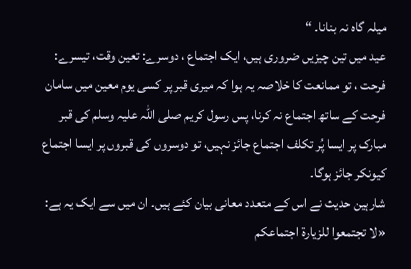میلہ گاہ نہ بنانا۔ “
عید میں تین چیزیں ضروری ہیں، ایک اجتماع ، دوسرے: تعین وقت، تیسرے: فرحت ، تو ممانعت کا خلاصہ یہ ہوا کہ میری قبر پر کسی یوم معین میں سامان فرحت کے ساتھ اجتماع نہ کرنا، پس رسول کریم صلی اللہ علیہ وسلم کی قبر مبارک پر ایسا پُر تکلف اجتماع جائز نہیں، تو دوسروں کی قبروں پر ایسا اجتماع کیونکر جائز ہوگا۔
شارہین حدیث نے اس کے متعدد معانی بیان کئے ہیں۔ ان میں سے ایک یہ ہے:
«لا تجتمعوا للزيارة اجتماعكم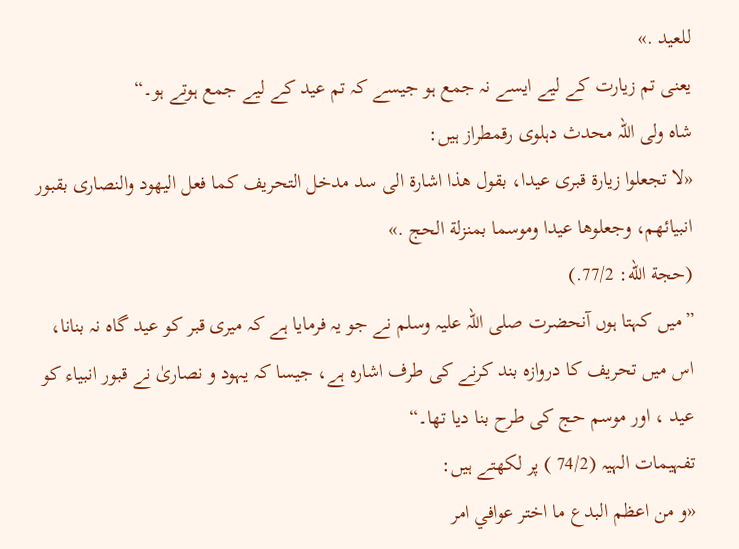للعيد .»
یعنی تم زیارت کے لیے ایسے نہ جمع ہو جیسے کہ تم عید کے لیے جمع ہوتے ہو۔“
شاہ ولی اللہ محدث دہلوی رقمطراز ہیں:
«لا تجعلوا زيارة قبرى عيدا، بقول هذا اشارة الى سد مدخل التحريف كما فعل اليهود والنصارى بقبور انبيائهم، وجعلوها عيدا وموسما بمنزلة الحج .»
(حجة الله: 77/2.)
”میں کہتا ہوں آنحضرت صلی اللہ علیہ وسلم نے جو یہ فرمایا ہے کہ میری قبر کو عید گاہ نہ بنانا، اس میں تحریف کا دروازہ بند کرنے کی طرف اشارہ ہے، جیسا کہ یہود و نصاریٰ نے قبور انبیاء کو عید ، اور موسم حج کی طرح بنا دیا تھا۔“
تفہیمات الہیہ (74/2 ) پر لکھتے ہیں:
«و من اعظم البدع ما اختر عوافي امر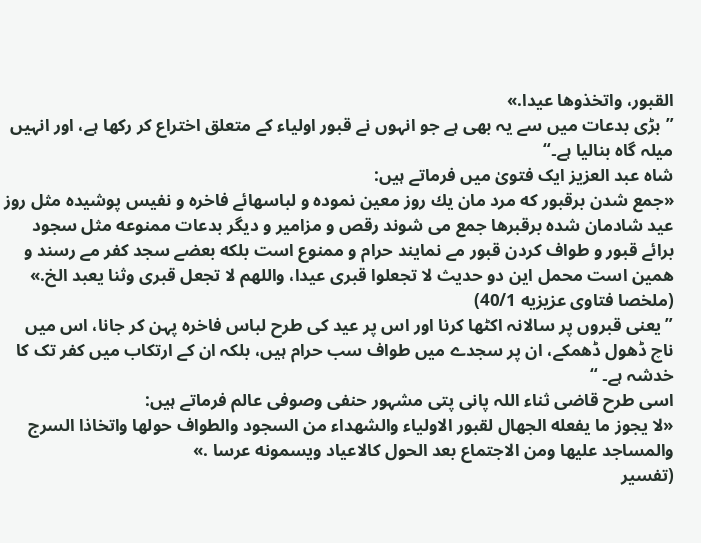القبور، واتخذوها عيدا.»
”بڑی بدعات میں سے یہ بھی ہے جو انہوں نے قبور اولیاء کے متعلق اختراع کر رکھا ہے، اور انہیں میلہ گاہ بنالیا ہے۔“
شاہ عبد العزیز ایک فتویٰ میں فرماتے ہیں:
«جمع شدن برقبور كه مرد مان يك روز معين نموده و لباسهائے فاخره و نفيس پوشيده مثل روز عيد شادمان شده برقبرها جمع مى شوند رقص و مزامير و ديگر بدعات ممنوعه مثل سجود برائے قبور و طواف كردن قبور مے نمايند حرام و ممنوع است بلكه بعضے سجد كفر مے رسند و همين است محمل اين دو حديث لا تجعلوا قبرى عيدا، واللهم لا تجعل قبرى وثنا يعبد الخ.»
(ملخصا فتاوی عزیزیه 40/1)
”یعنی قبروں پر سالانہ اکٹھا کرنا اور اس پر عید کی طرح لباس فاخرہ پہن کر جانا، اس میں ناچ ڈھول ڈھمکے، ان پر سجدے میں طواف سب حرام ہیں، بلکہ ان کے ارتکاب میں کفر تک کا خدشہ ہے۔ “
اسی طرح قاضی ثناء اللہ پانی پتی مشہور حنفی وصوفی عالم فرماتے ہیں:
«لا يجوز ما يفعله الجهال لقبور الاولياء والشهداء من السجود والطواف حولها واتخاذا السرج والمساجد عليها ومن الاجتماع بعد الحول كالاعياد ويسمونه عرسا .»
(تفسیر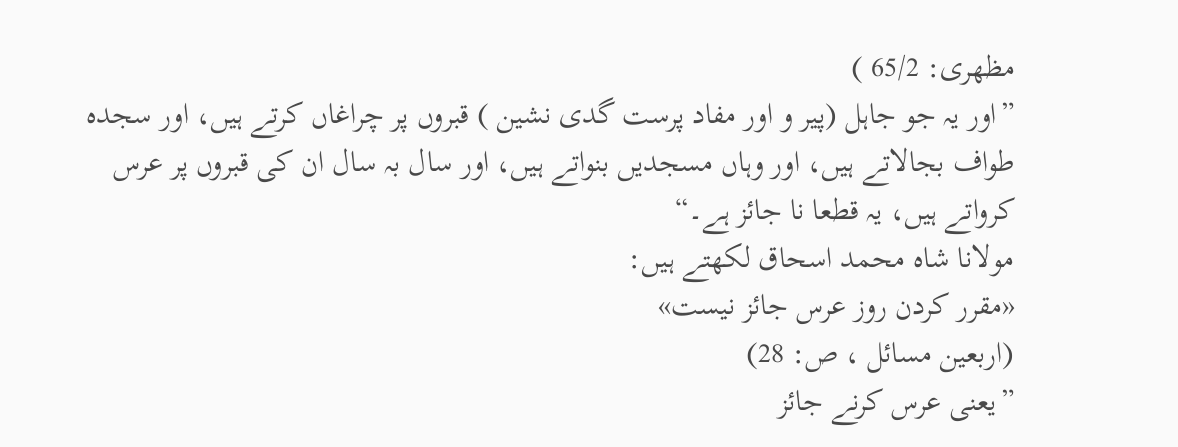مظهری: 65/2 )
”اور یہ جو جاہل (پیر و اور مفاد پرست گدی نشین ) قبروں پر چراغاں کرتے ہیں، اور سجدہ طواف بجالاتے ہیں، اور وہاں مسجدیں بنواتے ہیں، اور سال بہ سال ان کی قبروں پر عرس کرواتے ہیں، یہ قطعا نا جائز ہے۔“
مولانا شاہ محمد اسحاق لکھتے ہیں:
«مقرر كردن روز عرس جائز نيست»
(اربعین مسائل ، ص: 28)
”یعنی عرس کرنے جائز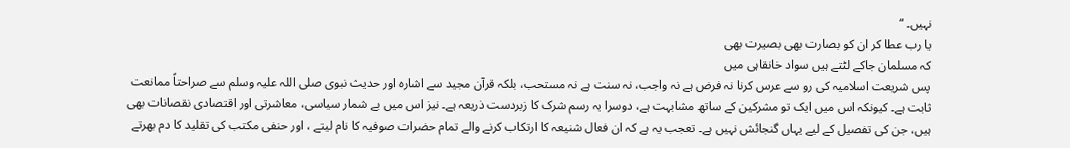نہیں۔ “
یا رب عطا کر ان کو بصارت بھی بصیرت بھی
کہ مسلمان جاکے لٹتے ہیں سواد خانقاہی میں
پس شریعت اسلامیہ کی رو سے عرس کرنا نہ فرض ہے نہ واجب، نہ سنت ہے نہ مستحب، بلکہ قرآن مجید سے اشارہ اور حدیث نبوی صلی اللہ علیہ وسلم سے صراحتاً ممانعت ثابت ہے۔ کیونکہ اس میں ایک تو مشرکین کے ساتھ مشابہت ہے، دوسرا یہ رسم شرک کا زبردست ذریعہ ہے۔ نیز اس میں بے شمار سیاسی، معاشرتی اور اقتصادی نقصانات بھی ہیں، جن کی تفصیل کے لیے یہاں گنجائش نہیں ہے۔ تعجب یہ ہے کہ ان فعال شنیعہ کا ارتکاب کرنے والے تمام حضرات صوفیہ کا نام لیتے ، اور حنفی مکتب کی تقلید کا دم بھرتے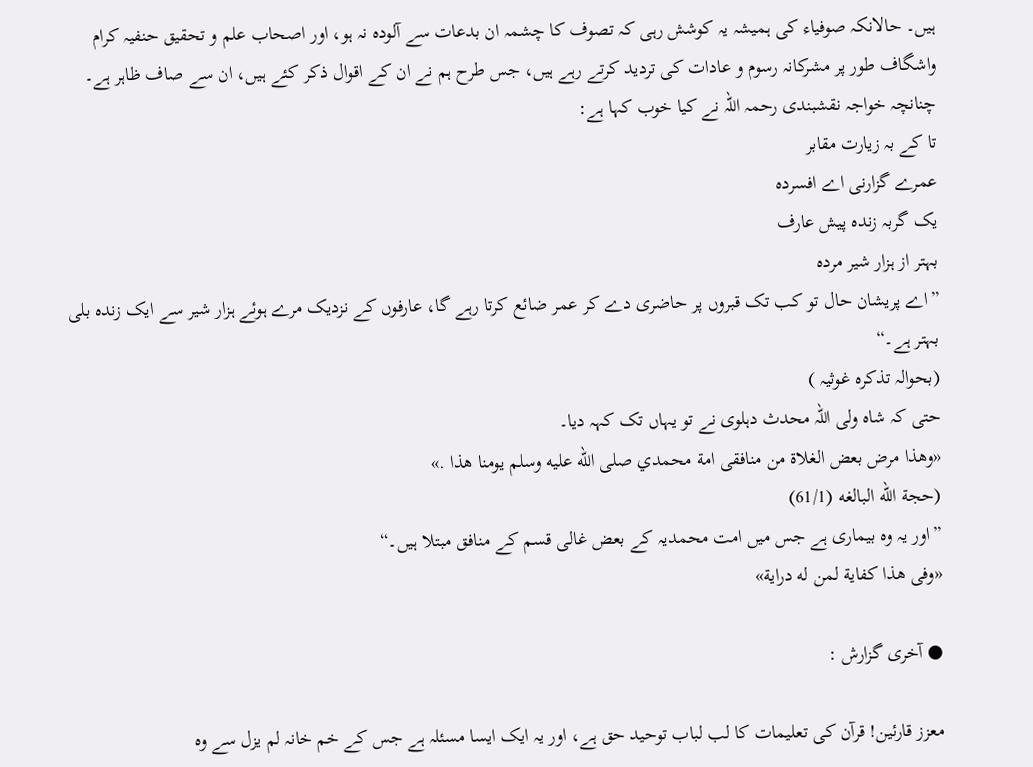ہیں۔ حالانکہ صوفیاء کی ہمیشہ یہ کوشش رہی کہ تصوف کا چشمہ ان بدعات سے آلودہ نہ ہو، اور اصحاب علم و تحقیق حنفیہ کرام واشگاف طور پر مشرکانہ رسوم و عادات کی تردید کرتے رہے ہیں، جس طرح ہم نے ان کے اقوال ذکر کئے ہیں، ان سے صاف ظاہر ہے۔ چنانچہ خواجہ نقشبندی رحمہ اللہ نے کیا خوب کہا ہے:
تا کے بہ زیارت مقابر
عمرے گزارنی اے افسردہ
یک گربہ زنده پیش عارف
بہتر از ہزار شیر مرده
”اے پریشان حال تو کب تک قبروں پر حاضری دے کر عمر ضائع کرتا رہے گا، عارفوں کے نزدیک مرے ہوئے ہزار شیر سے ایک زندہ بلی بہتر ہے۔“
(بحوالہ تذکرہ غوثیہ )
حتی کہ شاہ ولی اللہ محدث دہلوی نے تو یہاں تک کہہ دیا۔
«وهذا مرض بعض الغلاة من منافقى امة محمدي صلى الله عليه وسلم يومنا هذا .»
(حجة الله البالغه (61/1)
”اور یہ وہ بیماری ہے جس میں امت محمدیہ کے بعض غالی قسم کے منافق مبتلا ہیں۔“
«وفى هذا كفاية لمن له دراية»

● آخری گزارش :

معزز قارئین! قرآن کی تعلیمات کا لب لباب توحید حق ہے، اور یہ ایک ایسا مسئلہ ہے جس کے خم خانہ لم یزل سے وہ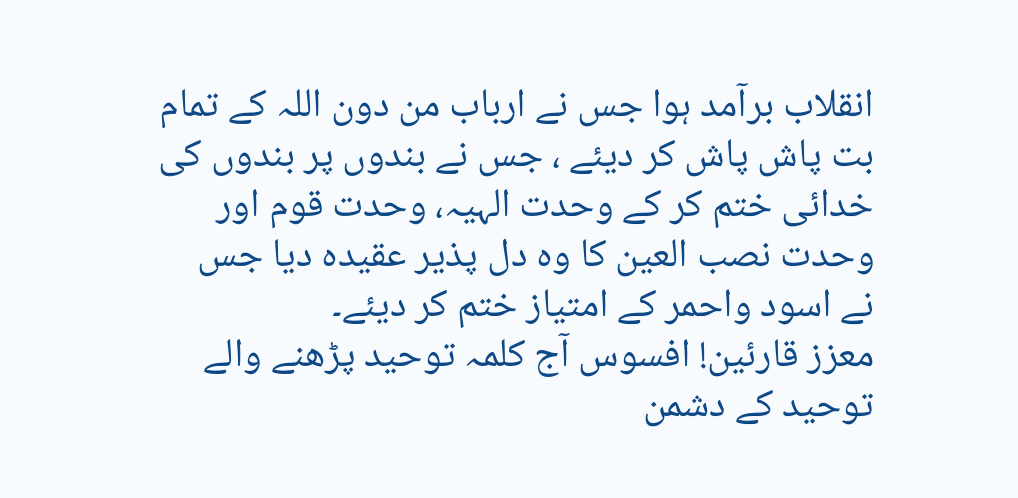انقلاب برآمد ہوا جس نے ارباب من دون اللہ کے تمام بت پاش پاش کر دیئے ، جس نے بندوں پر بندوں کی خدائی ختم کر کے وحدت الہیہ، وحدت قوم اور وحدت نصب العین کا وہ دل پذیر عقیدہ دیا جس نے اسود واحمر کے امتیاز ختم کر دیئے۔
معزز قارئین! افسوس آج کلمہ توحید پڑھنے والے توحید کے دشمن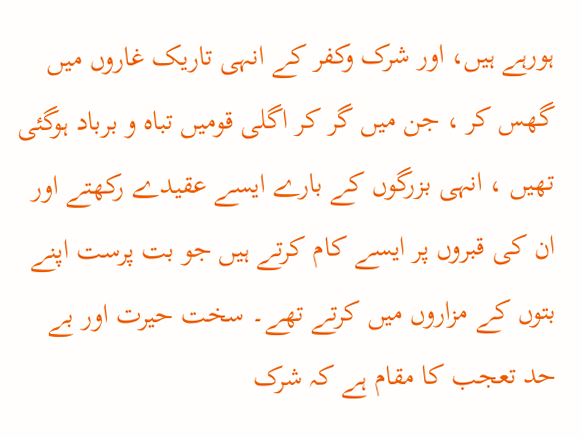ہورہے ہیں، اور شرک وکفر کے انہی تاریک غاروں میں گھس کر ، جن میں گر کر اگلی قومیں تباہ و برباد ہوگئی تھیں ، انہی بزرگوں کے بارے ایسے عقیدے رکھتے اور ان کی قبروں پر ایسے کام کرتے ہیں جو بت پرست اپنے بتوں کے مزاروں میں کرتے تھے۔ سخت حیرت اور بے حد تعجب کا مقام ہے کہ شرک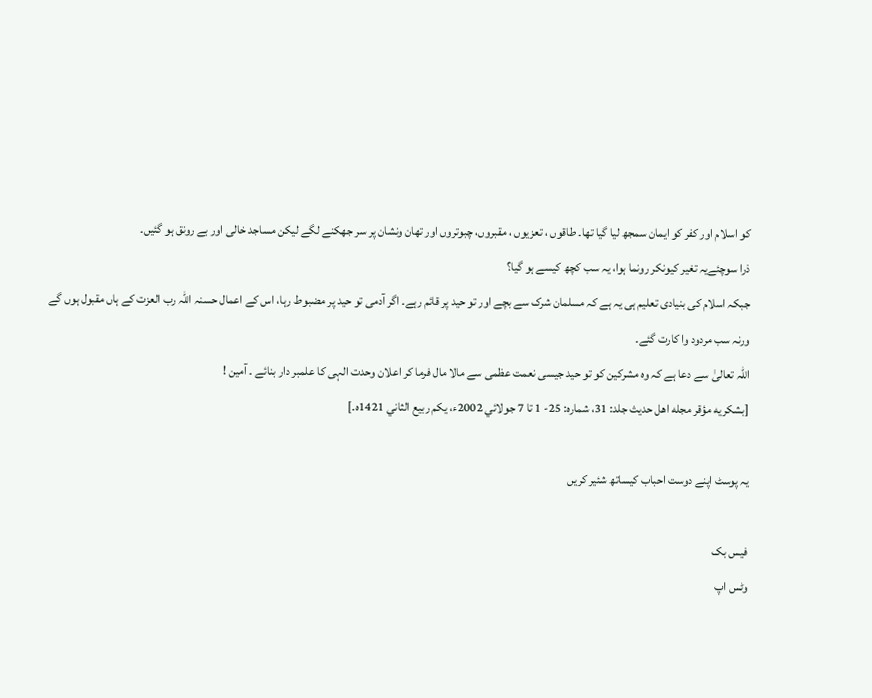کو اسلام اور کفر کو ایمان سمجھ لیا گیا تھا۔ طاقوں ، تعزیوں ، مقبروں، چبوتروں اور تھان ونشان پر سر جھکنے لگے لیکن مساجد خالی اور بے رونق ہو گئیں۔
ذرا سوچئےیہ تغیر کیونکر رونما ہوا، یہ سب کچھ کیسے ہو گیا؟
جبکہ اسلام کی بنیادی تعلیم ہی یہ ہے کہ مسلمان شرک سے بچے اور تو حید پر قائم رہے۔ اگر آدمی تو حید پر مضبوط رہا، اس کے اعمال حسنہ اللہ رب العزت کے ہاں مقبول ہوں گے ورنہ سب مردود وا کارت گئے۔
اللہ تعالیٰ سے دعا ہے کہ وہ مشرکین کو تو حید جیسی نعمت عظمی سے مالا مال فرما کر اعلان وحدت الہی کا علمبر دار بنائے ۔ آمین !
[بشكريه مؤقر مجله اهل حديث جلد: 31، شماره: 25- 1 تا 7 جولائي 2002ء، يكم ربيع الثاني 1421ه۔]

یہ پوسٹ اپنے دوست احباب کیساتھ شئیر کریں

فیس بک
وٹس اپ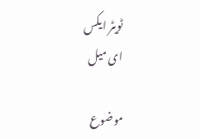ٹویٹر ایکس
ای میل

موضوع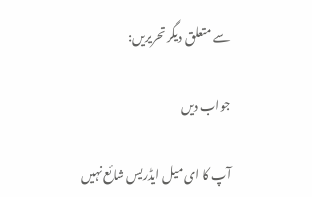سے متعلق دیگر تحریریں:

جواب دیں

آپ کا ای میل ایڈریس شائع نہیں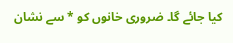کیا جائے گا۔ ضروری خانوں کو * سے نشان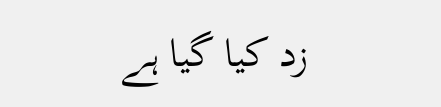زد کیا گیا ہے